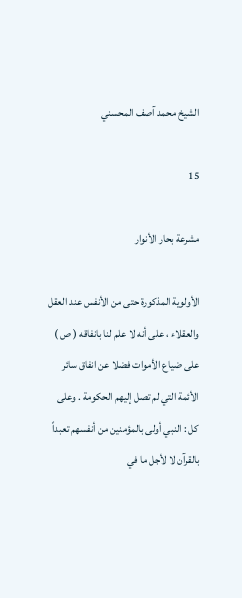الشيخ محمد آصف المحسني

15

مشرعة بحار الأنوار

الأولوية المذكورة حتى من الأنفس عند العقل والعقلاء ، على أنه لا علم لنا بانفاقه ( ص ) على ضياع الأموات فضلا عن انفاق سائر الأئمة التي لم تصل إليهم الحكومة . وعلى كل : النبي أولى بالمؤمنين من أنفسهم تعبداً بالقرآن لا لأجل ما في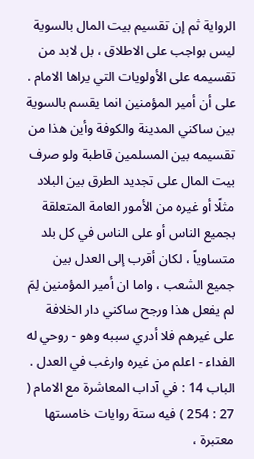الرواية ثم إن تقسيم بيت المال بالسوية ليس بواجب على الاطلاق ، بل لابد من تقسيمه على الأولويات التي يراها الامام . على أن أمير المؤمنين انما يقسم بالسوية بين ساكني المدينة والكوفة وأين هذا من تقسيمه بين المسلمين قاطبة ولو صرف بيت المال على تجديد الطرق بين البلاد مثلًا أو غيره من الأمور العامة المتعلقة بجميع الناس أو على الناس في كل بلد متساوياً ، لكان أقرب إلى العدل بين جميع الشعب ، واما ان أمير المؤمنين لِمَ لم يفعل هذا ورجح ساكني دار الخلافة على غيرهم فلا أدري سببه وهو - روحي له الفداء - اعلم من غيره وارغب في العدل . الباب 14 : في آداب المعاشرة مع الامام ( 27 : 254 ) فيه ستة روايات خامستها معتبرة ،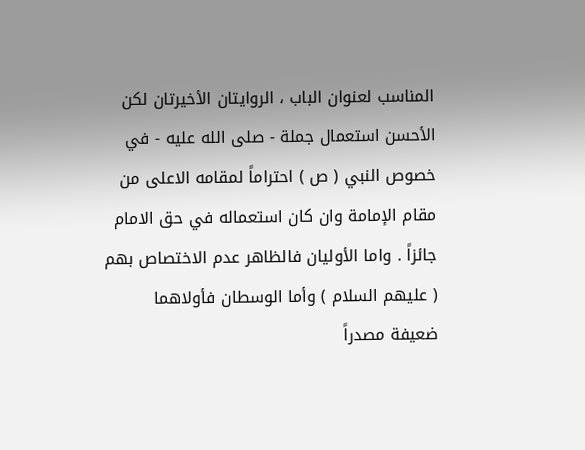المناسب لعنوان الباب ، الروايتان الأخيرتان لكن الأحسن استعمال جملة - صلى الله عليه - في خصوص النبي ( ص ) احتراماً لمقامه الاعلى من مقام الإمامة وان كان استعماله في حق الامام جائزاً . واما الأوليان فالظاهر عدم الاختصاص بهم ( عليهم السلام ) وأما الوسطان فأولاهما ضعيفة مصدراً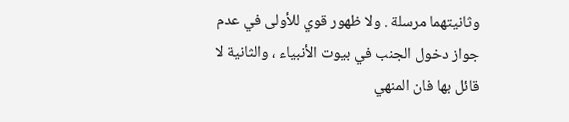وثانيتهما مرسلة . ولا ظهور قوي للأولى في عدم جواز دخول الجنب في بيوت الأنبياء ، والثانية لا قائل بها فان المنهي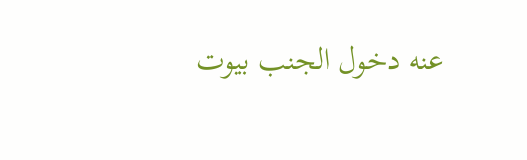عنه دخول الجنب بيوت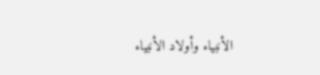الأنبياء وأولاد الأنبياء